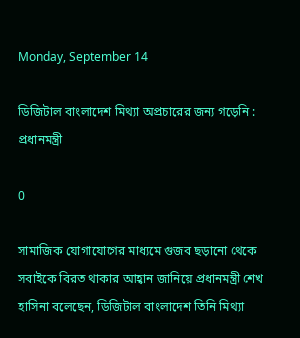Monday, September 14

ডিজিটাল বাংলাদেশ মিথ্যা অপ্রচারের জন্য গড়েনি : প্রধানমন্ত্রী

0

সামাজিক যোগাযোগের মাধ্যমে গুজব ছড়ানো থেকে সবাইকে বিরত থাকার আহ্বান জানিয়ে প্রধানমন্ত্রী শেখ হাসিনা বলেছেন, ডিজিটাল বাংলাদেশ তিনি মিথ্যা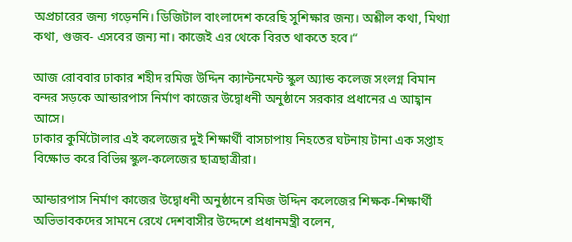অপ্রচারের জন্য গড়েননি। ডিজিটাল বাংলাদেশ করেছি সুশিক্ষার জন্য। অশ্লীল কথা, মিথ্যা কথা, গুজব- এসবের জন্য না। কাজেই এর থেকে বিরত থাকতে হবে।“

আজ রোববার ঢাকার শহীদ রমিজ উদ্দিন ক্যান্টনমেন্ট স্কুল অ্যান্ড কলেজ সংলগ্ন বিমান বন্দর সড়কে আন্ডারপাস নির্মাণ কাজের উদ্বোধনী অনুষ্ঠানে সরকার প্রধানের এ আহ্বান আসে।
ঢাকার কুর্মিটোলার এই কলেজের দুই শিক্ষার্থী বাসচাপায় নিহতের ঘটনায় টানা এক সপ্তাহ বিক্ষোভ করে বিভিন্ন স্কুল-কলেজের ছাত্রছাত্রীরা।

আন্ডারপাস নির্মাণ কাজের উদ্বোধনী অনুষ্ঠানে রমিজ উদ্দিন কলেজের শিক্ষক-শিক্ষার্থী অভিভাবকদের সামনে রেখে দেশবাসীর উদ্দেশে প্রধানমন্ত্রী বলেন,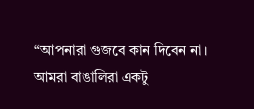“আপনারা গুজবে কান দিবেন না। আমরা বাঙালিরা একটু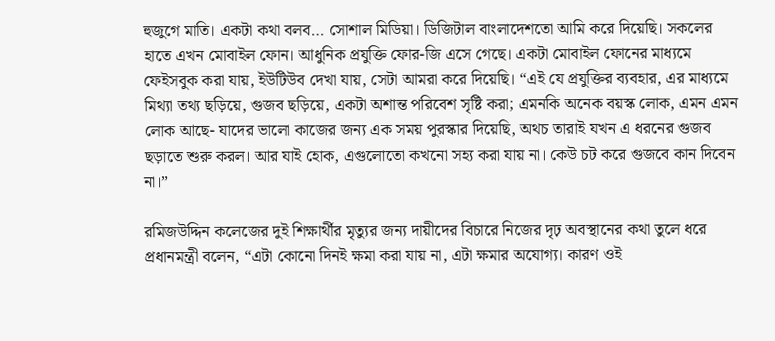হুজুগে মাতি। একটা কথা বলব… সোশাল মিডিয়া। ডিজিটাল বাংলাদেশতো আমি করে দিয়েছি। সকলের হাতে এখন মোবাইল ফোন। আধুনিক প্রযুক্তি ফোর-জি এসে গেছে। একটা মোবাইল ফোনের মাধ্যমে ফেইসবুক করা যায়, ইউটিউব দেখা যায়, সেটা আমরা করে দিয়েছি। “এই যে প্রযুক্তির ব্যবহার, এর মাধ্যমে মিথ্যা তথ্য ছড়িয়ে, গুজব ছড়িয়ে, একটা অশান্ত পরিবেশ সৃষ্টি করা; এমনকি অনেক বয়স্ক লোক, এমন এমন লোক আছে- যাদের ভালো কাজের জন্য এক সময় পুরস্কার দিয়েছি, অথচ তারাই যখন এ ধরনের গুজব ছড়াতে শুরু করল। আর যাই হোক, এগুলোতো কখনো সহ্য করা যায় না। কেউ চট করে গুজবে কান দিবেন না।”

রমিজউদ্দিন কলেজের দুই শিক্ষার্থীর মৃত্যুর জন্য দায়ীদের বিচারে নিজের দৃঢ় অবস্থানের কথা তুলে ধরে প্রধানমন্ত্রী বলেন, “এটা কোনো দিনই ক্ষমা করা যায় না, এটা ক্ষমার অযোগ্য। কারণ ওই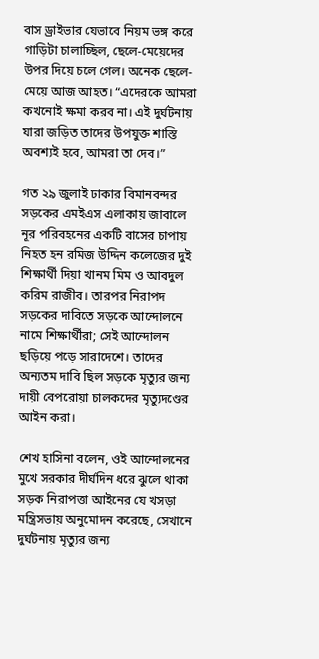বাস ড্রাইভার যেভাবে নিয়ম ভঙ্গ করে গাড়িটা চালাচ্ছিল, ছেলে-মেয়েদের উপর দিয়ে চলে গেল। অনেক ছেলে-মেয়ে আজ আহত। “এদেরকে আমরা কখনোই ক্ষমা করব না। এই দুর্ঘটনায় যারা জড়িত তাদের উপযুক্ত শাস্তি অবশ্যই হবে, আমরা তা দেব।”

গত ২৯ জুলাই ঢাকার বিমানবন্দর সড়কের এমইএস এলাকায় জাবালে নূর পরিবহনের একটি বাসের চাপায় নিহত হন রমিজ উদ্দিন কলেজের দুই শিক্ষার্থী দিয়া খানম মিম ও আবদুল করিম রাজীব। তারপর নিরাপদ সড়কের দাবিতে সড়কে আন্দোলনে নামে শিক্ষার্থীরা; সেই আন্দোলন ছড়িয়ে পড়ে সারাদেশে। তাদের অন্যতম দাবি ছিল সড়কে মৃত্যুর জন্য দায়ী বেপরোয়া চালকদের মৃত্যুদণ্ডের আইন করা।

শেখ হাসিনা বলেন, ওই আন্দোলনের মুখে সরকার দীর্ঘদিন ধরে ঝুলে থাকা সড়ক নিরাপত্তা আইনের যে খসড়া মন্ত্রিসভায় অনুমোদন করেছে, সেখানে দুর্ঘটনায় মৃত্যুর জন্য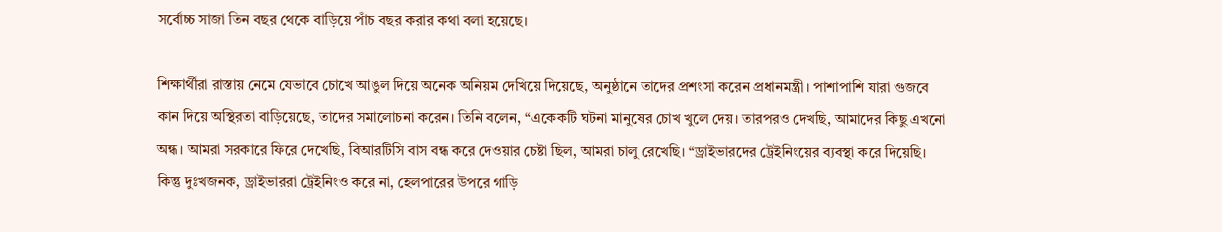সর্বোচ্চ সাজা তিন বছর থেকে বাড়িয়ে পাঁচ বছর করার কথা বলা হয়েছে।

শিক্ষার্থীরা রাস্তায় নেমে যেভাবে চোখে আঙুল দিয়ে অনেক অনিয়ম দেখিয়ে দিয়েছে, অনুষ্ঠানে তাদের প্রশংসা করেন প্রধানমন্ত্রী। পাশাপাশি যারা গুজবে কান দিয়ে অস্থিরতা বাড়িয়েছে, তাদের সমালোচনা করেন। তিনি বলেন, “একেকটি ঘটনা মানুষের চোখ খুলে দেয়। তারপরও দেখছি, আমাদের কিছু এখনো অন্ধ। আমরা সরকারে ফিরে দেখেছি, বিআরটিসি বাস বন্ধ করে দেওয়ার চেষ্টা ছিল, আমরা চালু রেখেছি। “ড্রাইভারদের ট্রেইনিংয়ের ব্যবস্থা করে দিয়েছি। কিন্তু দুঃখজনক, ড্রাইভাররা ট্রেইনিংও করে না, হেলপারের উপরে গাড়ি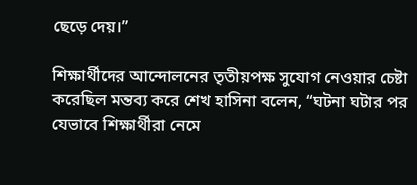ছেড়ে দেয়।”

শিক্ষার্থীদের আন্দোলনের তৃতীয়পক্ষ সুযোগ নেওয়ার চেষ্টা করেছিল মন্তব্য করে শেখ হাসিনা বলেন, “ঘটনা ঘটার পর যেভাবে শিক্ষার্থীরা নেমে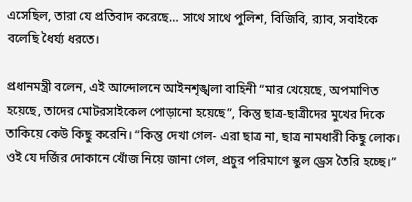এসেছিল, তারা যে প্রতিবাদ করেছে… সাথে সাথে পুলিশ, বিজিবি, র‌্যাব, সবাইকে বলেছি ধৈর্য্য ধরতে।

প্রধানমন্ত্রী বলেন, এই আন্দোলনে আইনশৃঙ্খলা বাহিনী “মার খেয়েছে, অপমাণিত হয়েছে, তাদের মোটরসাইকেল পোড়ানো হয়েছে”, কিন্তু ছাত্র-ছাত্রীদের মুখের দিকে তাকিয়ে কেউ কিছু করেনি। “কিন্তু দেখা গেল- এরা ছাত্র না, ছাত্র নামধারী কিছু লোক। ওই যে দর্জির দোকানে খোঁজ নিয়ে জানা গেল, প্রচুর পরিমাণে স্কুল ড্রেস তৈরি হচ্ছে।”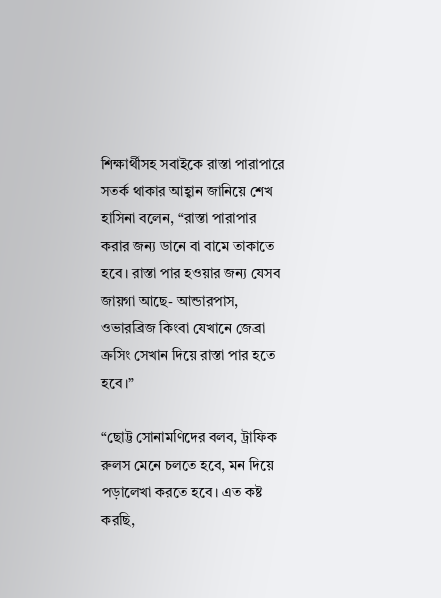শিক্ষার্থীসহ সবাইকে রাস্তা পারাপারে সতর্ক থাকার আহ্বান জানিয়ে শেখ হাসিনা বলেন, “রাস্তা পারাপার করার জন্য ডানে বা বামে তাকাতে হবে। রাস্তা পার হওয়ার জন্য যেসব জায়গা আছে- আন্ডারপাস, ওভারব্রিজ কিংবা যেখানে জেব্রা ক্রসিং সেখান দিয়ে রাস্তা পার হতে হবে।”

“ছোট্ট সোনামণিদের বলব, ট্রাফিক রুলস মেনে চলতে হবে, মন দিয়ে পড়ালেখা করতে হবে। এত কষ্ট করছি,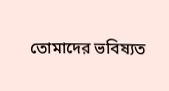তোমাদের ভবিষ্যত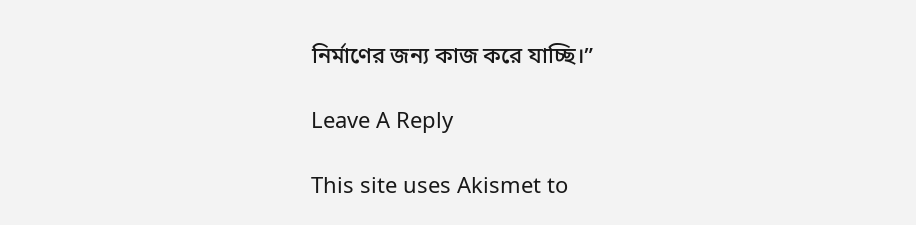নির্মাণের জন্য কাজ করে যাচ্ছি।”

Leave A Reply

This site uses Akismet to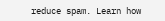reduce spam. Learn how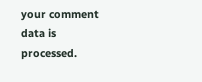your comment data is processed.